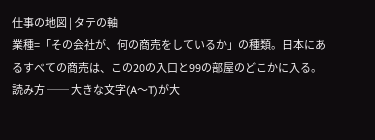仕事の地図 | タテの軸
業種=「その会社が、何の商売をしているか」の種類。日本にあるすべての商売は、この20の入口と99の部屋のどこかに入る。
読み方 ── 大きな文字(A〜T)が大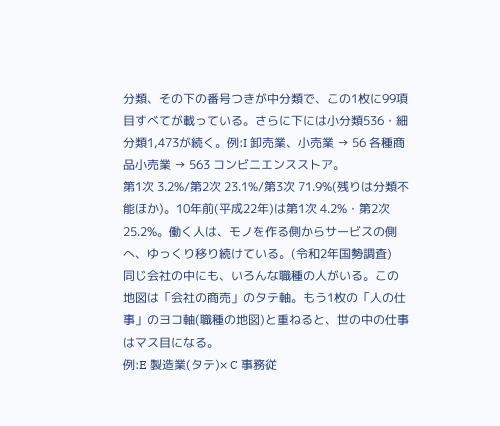分類、その下の番号つきが中分類で、この1枚に99項目すべてが載っている。さらに下には小分類536・細分類1,473が続く。例:I 卸売業、小売業 → 56 各種商品小売業 → 563 コンビニエンスストア。
第1次 3.2%/第2次 23.1%/第3次 71.9%(残りは分類不能ほか)。10年前(平成22年)は第1次 4.2%・第2次 25.2%。働く人は、モノを作る側からサービスの側へ、ゆっくり移り続けている。(令和2年国勢調査)
同じ会社の中にも、いろんな職種の人がいる。この地図は「会社の商売」のタテ軸。もう1枚の「人の仕事」のヨコ軸(職種の地図)と重ねると、世の中の仕事はマス目になる。
例:E 製造業(タテ)× C 事務従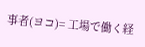事者(ヨコ)= 工場で働く経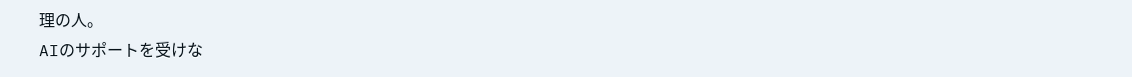理の人。
AIのサポートを受けな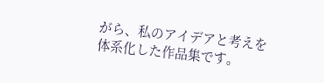がら、私のアイデアと考えを体系化した作品集です。